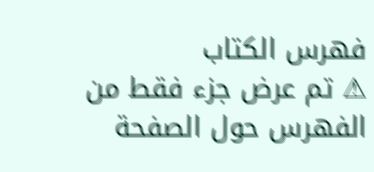فهرس الكتاب
⚠ تم عرض جزء فقط من الفهرس حول الصفحة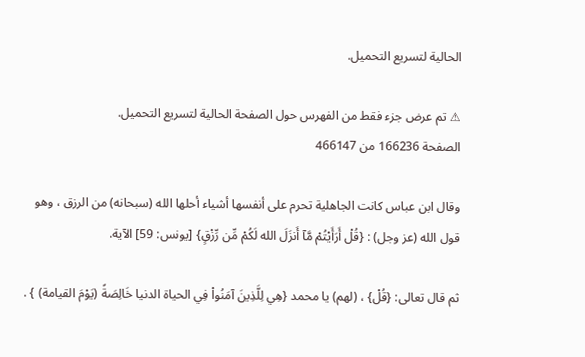الحالية لتسريع التحميل.

⚠ تم عرض جزء فقط من الفهرس حول الصفحة الحالية لتسريع التحميل.
الصفحة 166236 من 466147

وقال ابن عباس كانت الجاهلية تحرم على أنفسها أشياء أحلها الله (سبحانه) من الرزق ، وهو قول الله (عز وجل) : {قُلْ أَرَأَيْتُمْ مَّآ أَنزَلَ الله لَكُمْ مِّن رِّزْقٍ} [يونس: 59] الآية.

ثم قال تعالى: {قُلْ} ، (لهم) يا محمد {هِي لِلَّذِينَ آمَنُواْ فِي الحياة الدنيا خَالِصَةً (يَوْمَ القيامة) } .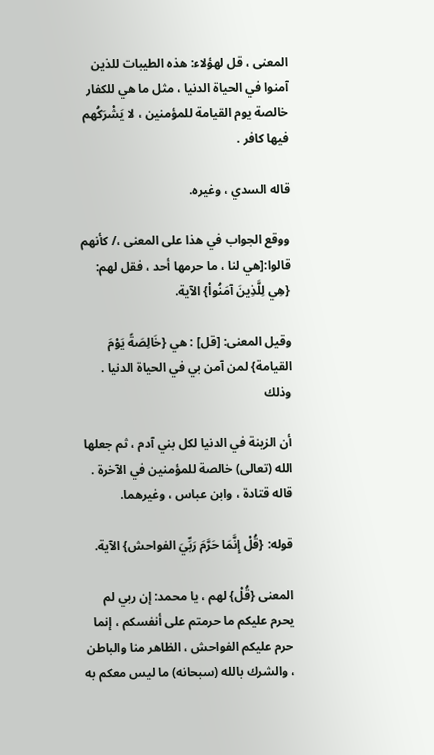المعنى ، قل لهؤلاء: هذه الطيبات للذين آمنوا في الحياة الدنيا ، مثل ما هي للكفار خالصة يوم القيامة للمؤمنين ، لا يَشْرَكُهم فيها كافر .

قاله السدي ، وغيره.

ووقع الجواب في هذا على المعنى ،/ كأنهم قالوا:[هي لنا ، ما حرمها أحد ، فقل لهم: {هِي لِلَّذِينَ آمَنُواْ} الآية.

وقيل المعنى: [قل] : هي {خَالِصَةً يَوْمَ القيامة} لمن آمن بي في الحياة الدنيا . وذلك

أن الزينة في الدنيا لكل بني آدم ، ثم جعلها الله (تعالى) خالصة للمؤمنين في الآخرة . قاله قتادة ، وابن عباس ، وغيرهما.

قوله: {قُلْ إِنَّمَا حَرَّمَ رَبِّيَ الفواحش} الآية.

المعنى {قُلْ} لهم ، يا محمد: إن ربي لم يحرم عليكم ما حرمتم على أنفسكم ، إنما حرم عليكم الفواحش ، الظاهر منا والباطن ، والشرك بالله (سبحانه) ما ليس معكم به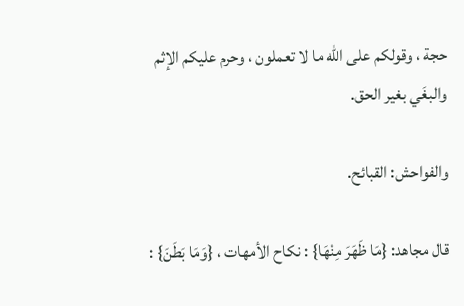حجة ، وقولكم على الله ما لا تعملون ، وحرم عليكم الإثم والبغَي بغير الحق.

والفواحش: القبائح.

قال مجاهد: {مَا ظَهَرَ مِنْهَا} : نكاح الأمهات ، {وَمَا بَطَنَ} :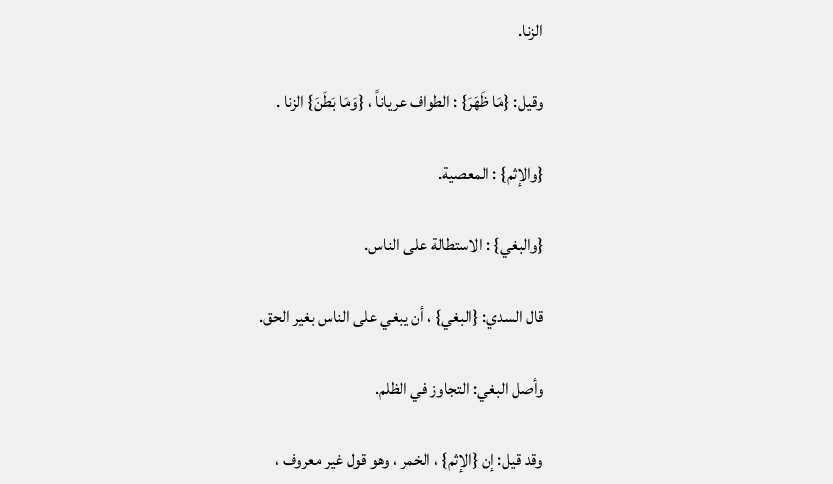الزنا.

وقيل: {مَا ظَهَرَ} : الطواف عرياناً ، {وَمَا بَطَنَ} الزنا .

{والإثم} : المعصية.

{والبغي} : الاستطالة على الناس.

قال السدي: {البغي} ، أن يبغي على الناس بغير الحق.

وأصل البغي: التجاوز في الظلم.

وقد قيل: إن {الإثم} ، الخمر ، وهو قول غير معروف ،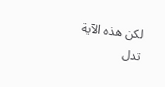لكن هذه الآية تدل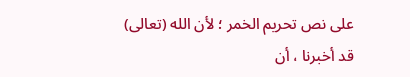على نص تحريم الخمر ؛ لأن الله (تعالى) قد أخبرنا ، أن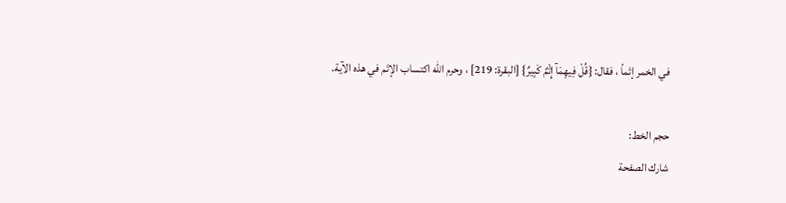في الخمر إثماً ، فقال: {قُلْ فِيهِمَآ إِثْمٌ كَبِيرٌ} [البقرة: 219] ، وحرم الله اكتساب الإثم في هذه الآية.

حجم الخط:
شارك الصفحة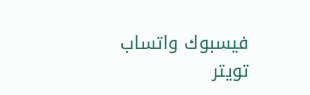فيسبوك واتساب تويتر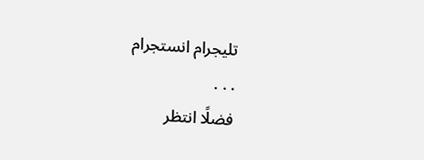تليجرام انستجرام
. . .
فضلًا انتظر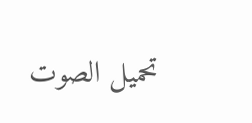تحميل الصوت